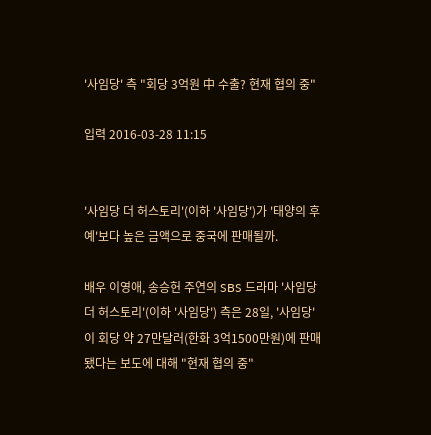'사임당' 측 "회당 3억원 中 수출? 현재 협의 중"

입력 2016-03-28 11:15


'사임당 더 허스토리'(이하 '사임당')가 '태양의 후예'보다 높은 금액으로 중국에 판매될까.

배우 이영애, 송승헌 주연의 SBS 드라마 '사임당 더 허스토리'(이하 '사임당') 측은 28일, '사임당'이 회당 약 27만달러(한화 3억1500만원)에 판매됐다는 보도에 대해 "현재 협의 중"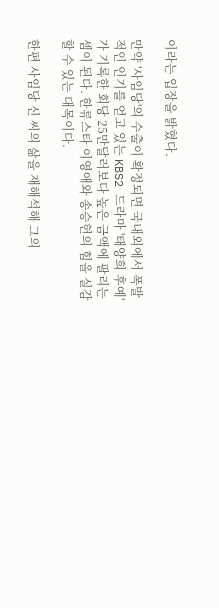이라는 입장을 밝혔다.

만약 '사임당'의 수출이 확정되면 국내외에서 폭발적인 인기를 얻고 있는 KBS2 드라마 '태양희 후예'가 기록한 회당 25만달러보다 높은 금액에 팔리는 셈이 된다. 한류스타 이영애와 송승헌의 힘을 실감할 수 있는 대목이다.

한편 사임당 신 씨의 삶을 재해석해 그의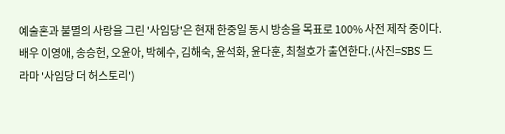예술혼과 불멸의 사랑을 그린 '사임당'은 현재 한중일 동시 방송을 목표로 100% 사전 제작 중이다. 배우 이영애, 송승헌, 오윤아, 박혜수, 김해숙, 윤석화, 윤다훈, 최철호가 출연한다.(사진=SBS 드라마 '사임당 더 허스토리')